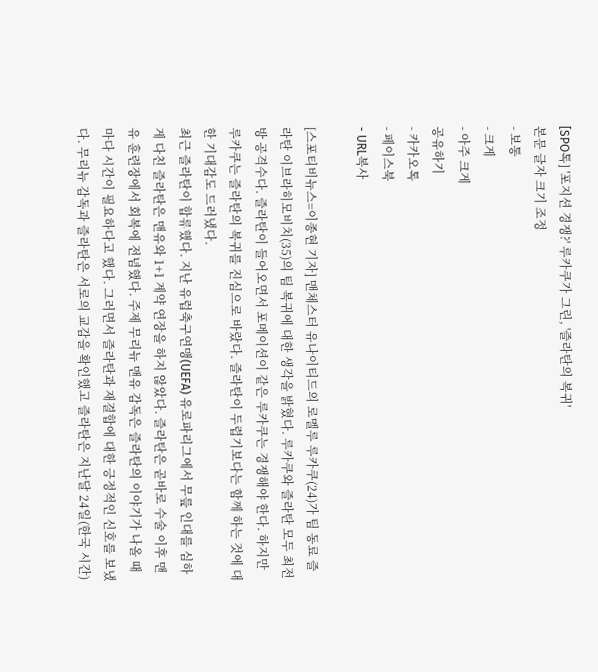[SPO톡] '포지션 경쟁?' 루카쿠가 그린, '즐라탄의 복귀'
본문 글자 크기 조정
- 보통
- 크게
- 아주 크게
공유하기
- 카카오톡
- 페이스북
- URL복사

[스포티비뉴스=이종현 기자] 맨체스터 유나이티드의 로멜루 루카쿠(24)가 팀 동료 즐라탄 이브라히모비치(35)의 팀 복귀에 대한 생각을 밝혔다. 루카쿠와 즐라탄 모두 최전방 공격수다. 즐라탄이 들어오면서 포메이션이 같은 루카쿠는 경쟁해야 한다. 하지만 루카쿠는 즐라탄의 복귀를 진심으로 바랐다. 즐라탄이 두렵기보다는 함께 하는 것에 대한 기대감도 드러냈다.
최근 즐라탄이 합류했다. 지난 유럽축구연맹(UEFA) 유로파리그에서 무릎 인대를 심하게 다친 즐라탄은 맨유와 1+1 계약 연장을 하지 않았다. 즐라탄은 곧바로 수술 이후 맨유 훈련장에서 회복에 전념했다. 주제 무리뉴 맨유 감독은 즐라탄의 이야기가 나올 때마다 시간이 필요하다고 했다. 그러면서 즐라탄과 재결합에 대한 긍정적인 신호를 보냈다. 무리뉴 감독과 즐라탄은 서로의 교감을 확인했고 즐라탄은 지난달 24일(한국 시간)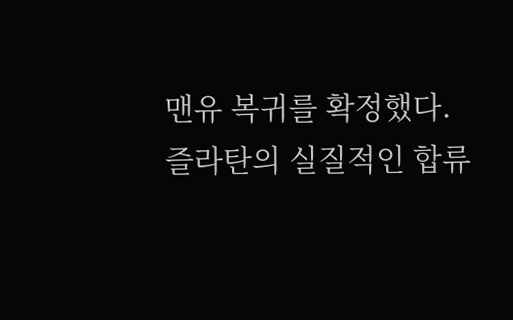맨유 복귀를 확정했다.
즐라탄의 실질적인 합류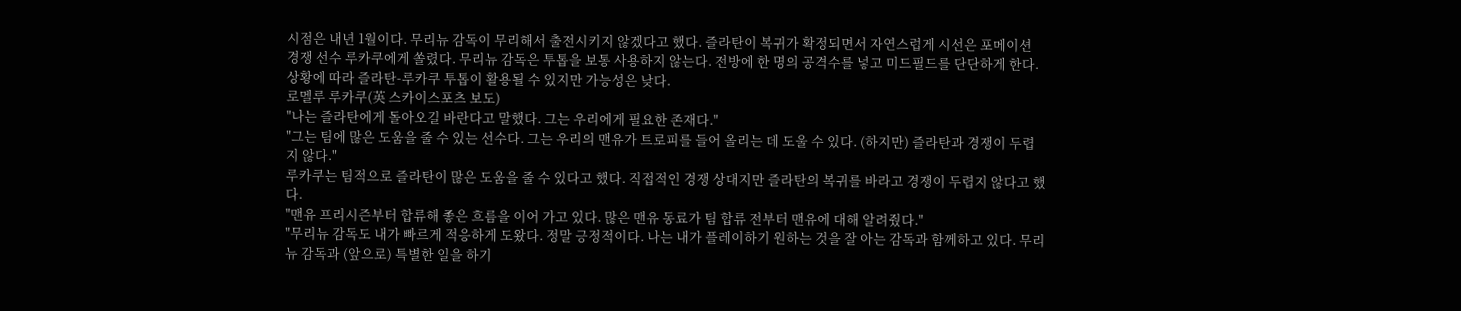시점은 내년 1월이다. 무리뉴 감독이 무리해서 출전시키지 않겠다고 했다. 즐라탄이 복귀가 확정되면서 자연스럽게 시선은 포메이션 경쟁 선수 루카쿠에게 쏠렸다. 무리뉴 감독은 투톱을 보통 사용하지 않는다. 전방에 한 명의 공격수를 넣고 미드필드를 단단하게 한다. 상황에 따라 즐라탄-루카쿠 투톱이 활용될 수 있지만 가능성은 낮다.
로멜루 루카쿠(英 스카이스포츠 보도)
"나는 즐라탄에게 돌아오길 바란다고 말했다. 그는 우리에게 필요한 존재다."
"그는 팀에 많은 도움을 줄 수 있는 선수다. 그는 우리의 맨유가 트로피를 들어 올리는 데 도울 수 있다. (하지만) 즐라탄과 경쟁이 두렵지 않다."
루카쿠는 팀적으로 즐라탄이 많은 도움을 줄 수 있다고 했다. 직접적인 경쟁 상대지만 즐라탄의 복귀를 바라고 경쟁이 두렵지 않다고 했다.
"맨유 프리시즌부터 합류해 좋은 흐름을 이어 가고 있다. 많은 맨유 동료가 팀 합류 전부터 맨유에 대해 알려줬다."
"무리뉴 감독도 내가 빠르게 적응하게 도왔다. 정말 긍정적이다. 나는 내가 플레이하기 원하는 것을 잘 아는 감독과 함께하고 있다. 무리뉴 감독과 (앞으로) 특별한 일을 하기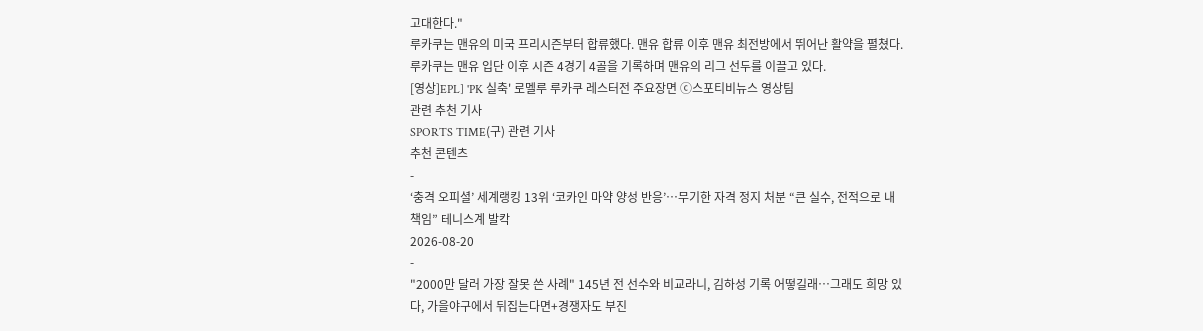고대한다."
루카쿠는 맨유의 미국 프리시즌부터 합류했다. 맨유 합류 이후 맨유 최전방에서 뛰어난 활약을 펼쳤다. 루카쿠는 맨유 입단 이후 시즌 4경기 4골을 기록하며 맨유의 리그 선두를 이끌고 있다.
[영상]EPL] 'PK 실축' 로멜루 루카쿠 레스터전 주요장면 ⓒ스포티비뉴스 영상팀
관련 추천 기사
SPORTS TIME(구) 관련 기사
추천 콘텐츠
-
‘충격 오피셜’ 세계랭킹 13위 ‘코카인 마약 양성 반응’…무기한 자격 정지 처분 “큰 실수, 전적으로 내 책임” 테니스계 발칵
2026-08-20
-
"2000만 달러 가장 잘못 쓴 사례" 145년 전 선수와 비교라니, 김하성 기록 어떻길래…그래도 희망 있다, 가을야구에서 뒤집는다면+경쟁자도 부진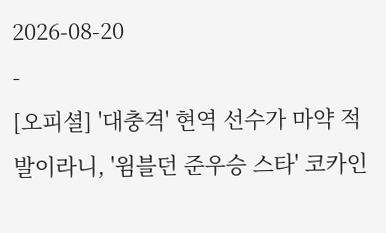2026-08-20
-
[오피셜] '대충격' 현역 선수가 마약 적발이라니, '윔블던 준우승 스타' 코카인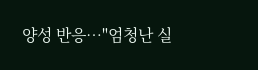양성 반응…"엄청난 실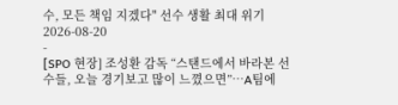수, 모든 책임 지겠다" 선수 생활 최대 위기
2026-08-20
-
[SPO 현장] 조성환 감독 “스탠드에서 바라본 선수들, 오늘 경기보고 많이 느꼈으면”…A팀에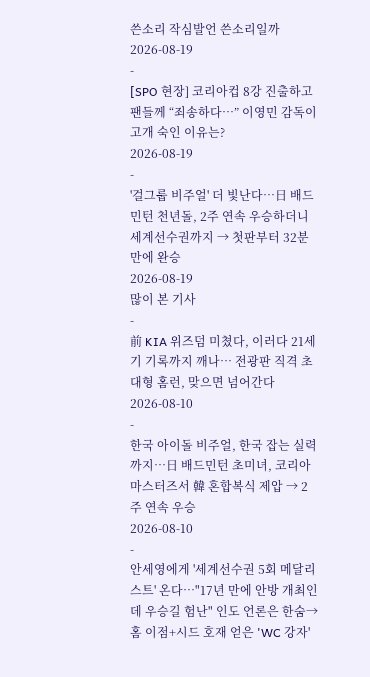쓴소리 작심발언 쓴소리일까
2026-08-19
-
[SPO 현장] 코리아컵 8강 진출하고 팬들께 “죄송하다…” 이영민 감독이 고개 숙인 이유는?
2026-08-19
-
'걸그룹 비주얼' 더 빛난다…日 배드민턴 천년돌, 2주 연속 우승하더니 세계선수권까지 → 첫판부터 32분 만에 완승
2026-08-19
많이 본 기사
-
前 KIA 위즈덤 미쳤다, 이러다 21세기 기록까지 깨나… 전광판 직격 초대형 홈런, 맞으면 넘어간다
2026-08-10
-
한국 아이돌 비주얼, 한국 잡는 실력까지…日 배드민턴 초미녀, 코리아마스터즈서 韓 혼합복식 제압 → 2주 연속 우승
2026-08-10
-
안세영에게 '세계선수권 5회 메달리스트' 온다…"17년 만에 안방 개최인데 우승길 험난" 인도 언론은 한숨→홈 이점+시드 호재 얻은 'WC 강자'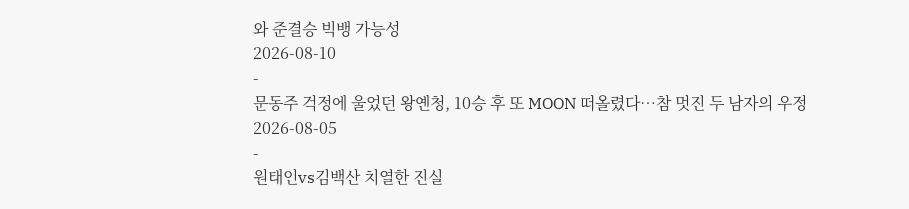와 준결승 빅뱅 가능성
2026-08-10
-
문동주 걱정에 울었던 왕옌청, 10승 후 또 MOON 떠올렸다…참 멋진 두 남자의 우정
2026-08-05
-
원태인vs김백산 치열한 진실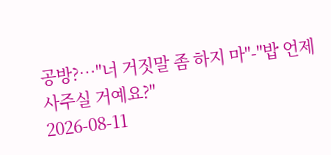공방?…"너 거짓말 좀 하지 마"-"밥 언제 사주실 거예요?"
2026-08-11